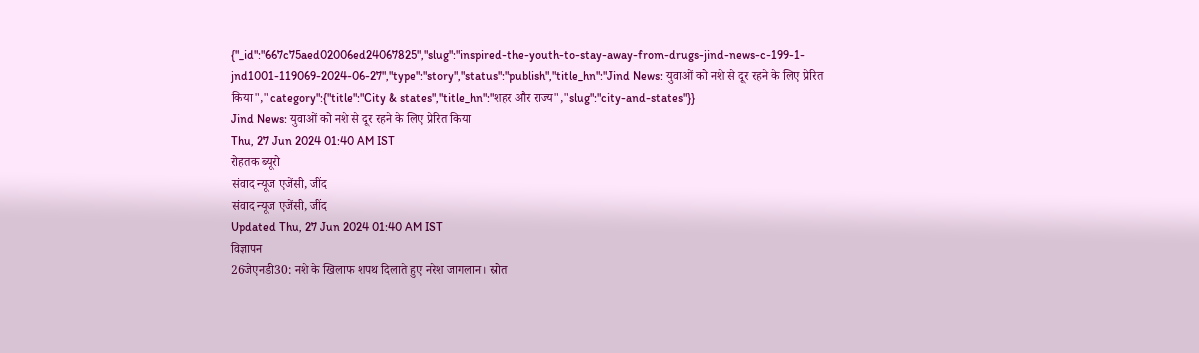{"_id":"667c75aed02006ed24067825","slug":"inspired-the-youth-to-stay-away-from-drugs-jind-news-c-199-1-jnd1001-119069-2024-06-27","type":"story","status":"publish","title_hn":"Jind News: युवाओं को नशे से दूर रहने के लिए प्रेरित किया","category":{"title":"City & states","title_hn":"शहर और राज्य","slug":"city-and-states"}}
Jind News: युवाओं को नशे से दूर रहने के लिए प्रेरित किया
Thu, 27 Jun 2024 01:40 AM IST
रोहतक ब्यूरो
संवाद न्यूज एजेंसी, जींद
संवाद न्यूज एजेंसी, जींद
Updated Thu, 27 Jun 2024 01:40 AM IST
विज्ञापन
26जेएनडी30: नशे के खिलाफ शपथ दिलाते हुए नरेश जागलान। स्रोत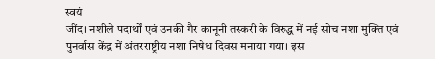स्वयं
जींद। नशीले पदार्थों एवं उनकी गैर कानूनी तस्करी के विरुद्ध में नई सोच नशा मुक्ति एवं पुनर्वास केंद्र में अंतरराष्ट्रीय नशा निषेध दिवस मनाया गया। इस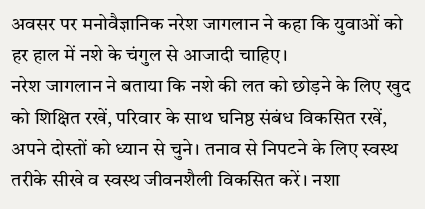अवसर पर मनोवैज्ञानिक नरेश जागलान ने कहा कि युवाओं को हर हाल में नशे के चंगुल से आजादी चाहिए।
नरेश जागलान ने बताया कि नशे की लत को छोड़ने के लिए खुद को शिक्षित रखें, परिवार के साथ घनिष्ठ संबंध विकसित रखें, अपने दोस्तों को ध्यान से चुने। तनाव से निपटने के लिए स्वस्थ तरीके सीखे व स्वस्थ जीवनशैली विकसित करें। नशा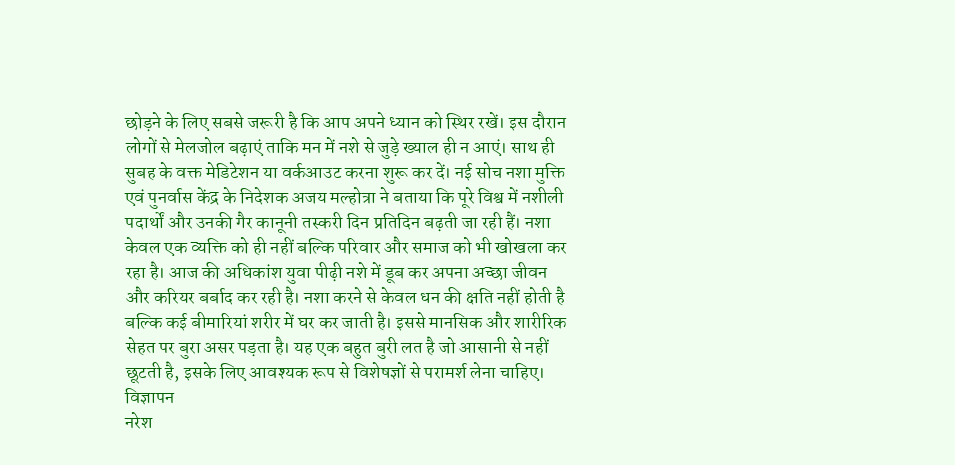छोड़ने के लिए सबसे जरूरी है कि आप अपने ध्यान को स्थिर रखें। इस दौरान लोगों से मेलजोल बढ़ाएं ताकि मन में नशे से जुड़े ख्याल ही न आएं। साथ ही सुबह के वक्त मेडिटेशन या वर्कआउट करना शुरू कर दें। नई सोच नशा मुक्ति एवं पुनर्वास केंद्र के निदेशक अजय मल्होत्रा ने बताया कि पूरे विश्व में नशीली पदार्थों और उनकी गैर कानूनी तस्करी दिन प्रतिदिन बढ़ती जा रही हैं। नशा केवल एक व्यक्ति को ही नहीं बल्कि परिवार और समाज को भी खोखला कर रहा है। आज की अधिकांश युवा पीढ़ी नशे में डूब कर अपना अच्छा जीवन और करियर बर्बाद कर रही है। नशा करने से केवल धन की क्षति नहीं होती है बल्कि कई बीमारियां शरीर में घर कर जाती है। इससे मानसिक और शारीरिक सेहत पर बुरा असर पड़ता है। यह एक बहुत बुरी लत है जो आसानी से नहीं छूटती है, इसके लिए आवश्यक रूप से विशेषज्ञों से परामर्श लेना चाहिए।
विज्ञापन
नरेश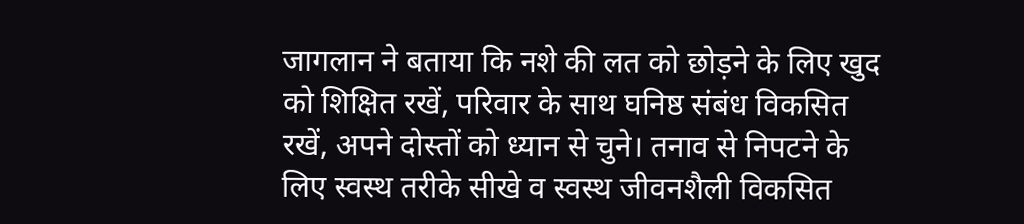जागलान ने बताया कि नशे की लत को छोड़ने के लिए खुद को शिक्षित रखें, परिवार के साथ घनिष्ठ संबंध विकसित रखें, अपने दोस्तों को ध्यान से चुने। तनाव से निपटने के लिए स्वस्थ तरीके सीखे व स्वस्थ जीवनशैली विकसित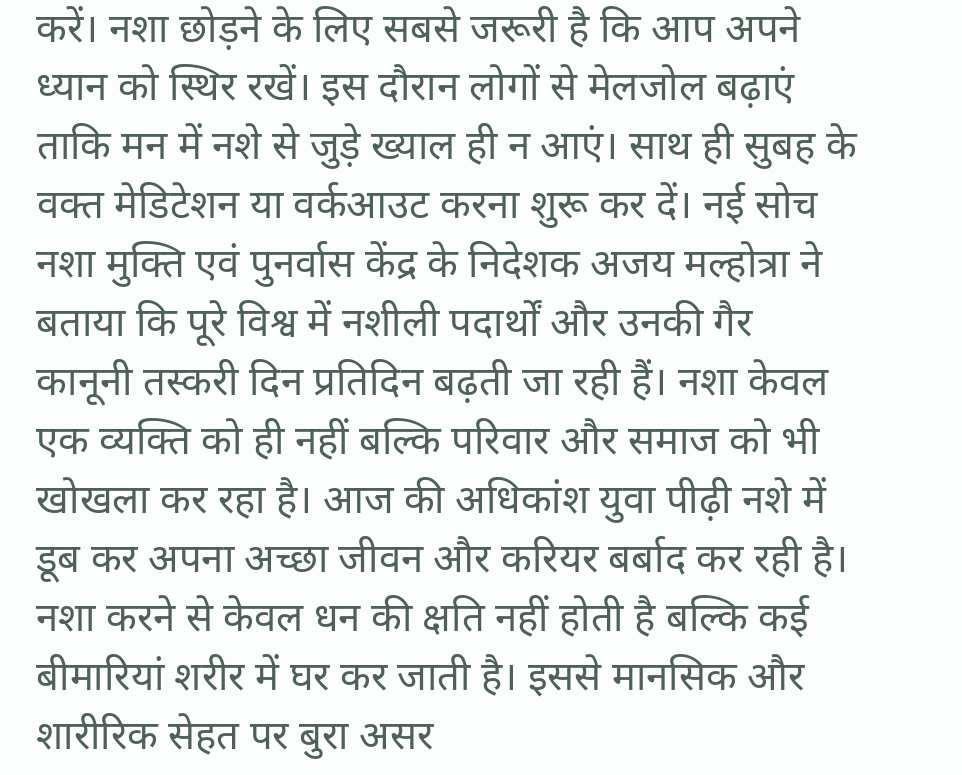करें। नशा छोड़ने के लिए सबसे जरूरी है कि आप अपने ध्यान को स्थिर रखें। इस दौरान लोगों से मेलजोल बढ़ाएं ताकि मन में नशे से जुड़े ख्याल ही न आएं। साथ ही सुबह के वक्त मेडिटेशन या वर्कआउट करना शुरू कर दें। नई सोच नशा मुक्ति एवं पुनर्वास केंद्र के निदेशक अजय मल्होत्रा ने बताया कि पूरे विश्व में नशीली पदार्थों और उनकी गैर कानूनी तस्करी दिन प्रतिदिन बढ़ती जा रही हैं। नशा केवल एक व्यक्ति को ही नहीं बल्कि परिवार और समाज को भी खोखला कर रहा है। आज की अधिकांश युवा पीढ़ी नशे में डूब कर अपना अच्छा जीवन और करियर बर्बाद कर रही है। नशा करने से केवल धन की क्षति नहीं होती है बल्कि कई बीमारियां शरीर में घर कर जाती है। इससे मानसिक और शारीरिक सेहत पर बुरा असर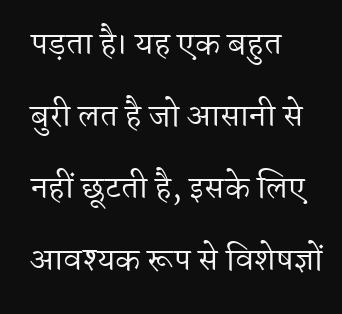पड़ता है। यह एक बहुत बुरी लत है जो आसानी से नहीं छूटती है, इसके लिए आवश्यक रूप से विशेषज्ञों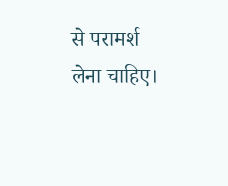से परामर्श लेना चाहिए।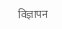विज्ञापन